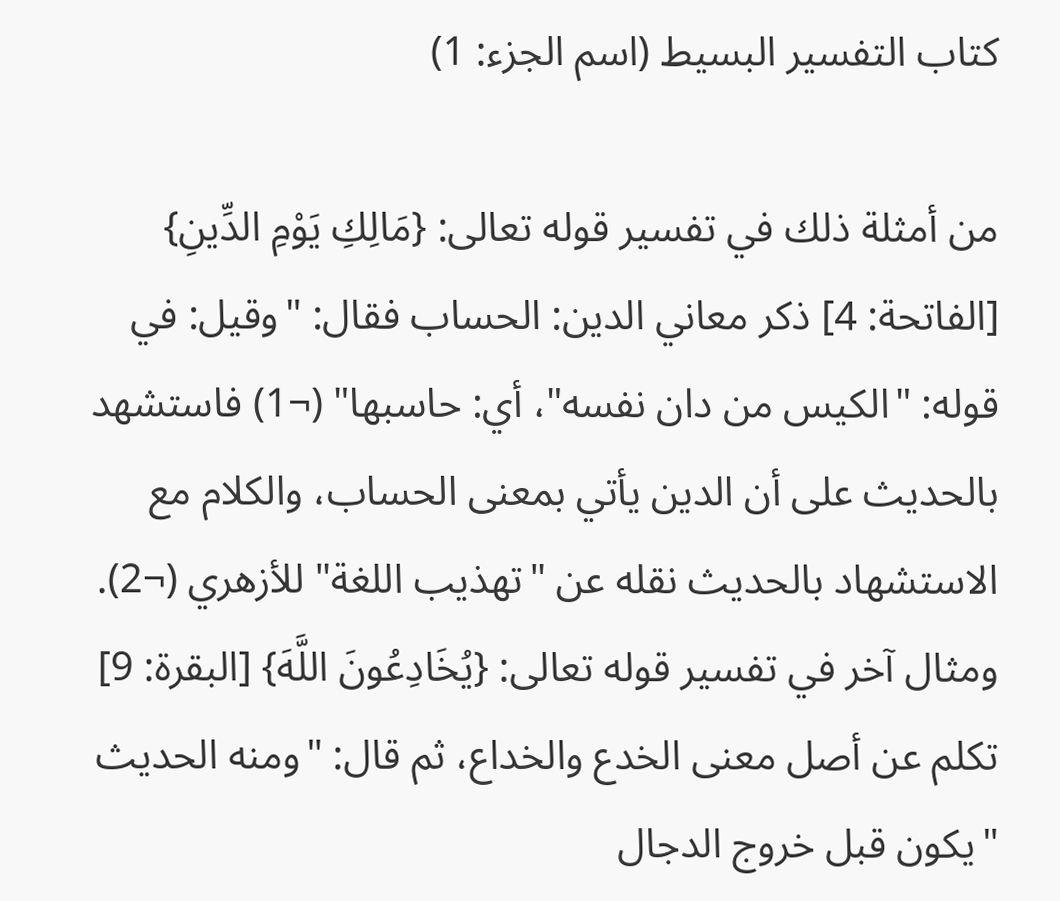كتاب التفسير البسيط (اسم الجزء: 1)

من أمثلة ذلك في تفسير قوله تعالى: {مَالِكِ يَوْمِ الدِّينِ} [الفاتحة: 4] ذكر معاني الدين: الحساب فقال: "وقيل: في قوله: "الكيس من دان نفسه"، أي: حاسبها" (¬1) فاستشهد بالحديث على أن الدين يأتي بمعنى الحساب، والكلام مع الاستشهاد بالحديث نقله عن "تهذيب اللغة" للأزهري (¬2).
ومثال آخر في تفسير قوله تعالى: {يُخَادِعُونَ اللَّهَ} [البقرة: 9] تكلم عن أصل معنى الخدع والخداع، ثم قال: "ومنه الحديث "يكون قبل خروج الدجال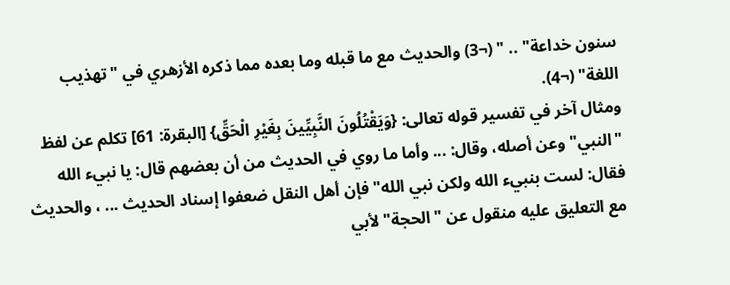سنون خداعة" .. " (¬3) والحديث مع ما قبله وما بعده مما ذكره الأزهري في "تهذيب اللغة" (¬4).
ومثال آخر في تفسير قوله تعالى: {وَيَقْتُلُونَ النَّبِيِّينَ بِغَيْرِ الْحَقِّ} [البقرة: 61] تكلم عن لفظ "النبي" وعن أصله، وقال: ... وأما ما روي في الحديث من أن بعضهم قال: يا نبيء الله فقال: لست بنبيء الله ولكن نبي الله" فإن أهل النقل ضعفوا إسناد الحديث ... ، والحديث مع التعليق عليه منقول عن "الحجة" لأبي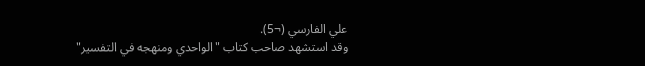علي الفارسي (¬5).
وقد استشهد صاحب كتاب "الواحدي ومنهجه في التفسير"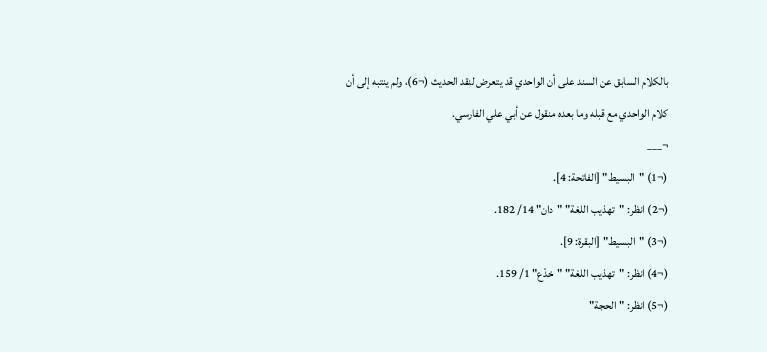بالكلام السابق عن السند على أن الواحدي قد يتعرض لنقد الحديث (¬6)، ولم ينتبه إلى أن كلام الواحدي مع قبله وما بعده منقول عن أبي علي الفارسي.
¬___
(¬1) "البسيط" [الفاتحة: 4].
(¬2) انظر: "تهذيب اللغة" "دان" 14/ 182.
(¬3) "البسيط" [البقرة: 9].
(¬4) انظر: "تهذيب اللغة" "خدْع" 1/ 159.
(¬5) انظر: "الحجة"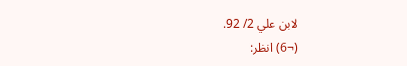لابن علي 2/ 92.
(¬6) انظر: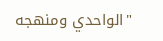"الواحدي ومنهجه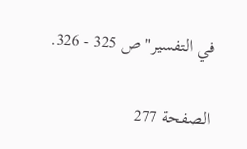في التفسير" ص 325 - 326.

الصفحة 277